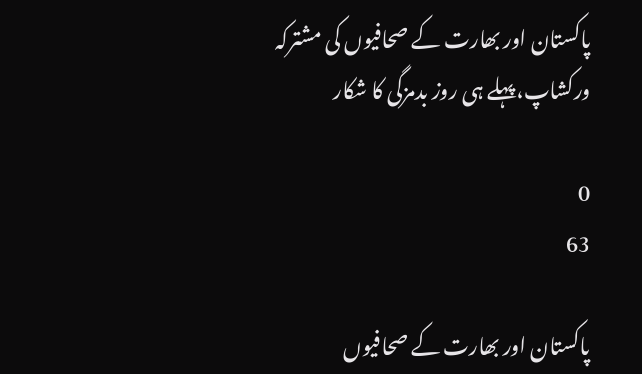پاکستان اور بھارت کے صحافیوں کی مشترکہ ورکشاپ،پہلے ہی روز بدمزگی کا شکار

0
63

پاکستان اور بھارت کے صحافیوں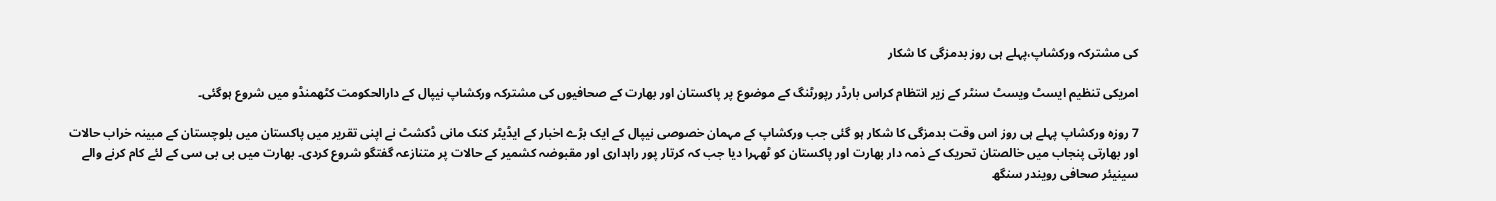کی مشترکہ ورکشاپ،پہلے ہی روز بدمزگی کا شکار

امریکی تنظیم ایسٹ ویسٹ سنٹر کے زیر انتظام کراس بارڈر رپورٹنگ کے موضوع پر پاکستان اور بھارت کے صحافیوں کی مشترکہ ورکشاپ نیپال کے دارالحکومت کٹھمنڈو میں شروع ہوگئی۔

7 روزہ ورکشاپ پہلے ہی روز اس وقت بدمزگی کا شکار ہو گئی جب ورکشاپ کے مہمان خصوصی نیپال کے ایک بڑے اخبار کے ایڈیٹر کنک مانی ڈکشٹ نے اپنی تقریر میں پاکستان میں بلوچستان کے مبینہ خراب حالات اور بھارتی پنجاب میں خالصتان تحریک کے ذمہ دار بھارت اور پاکستان کو ٹھہرا دیا جب کہ کرتار پور راہداری اور مقبوضہ کشمیر کے حالات پر متنازعہ گفتگو شروع کردی۔ بھارت میں بی بی سی کے لئے کام کرنے والے سینیئر صحافی رویندر سنگھ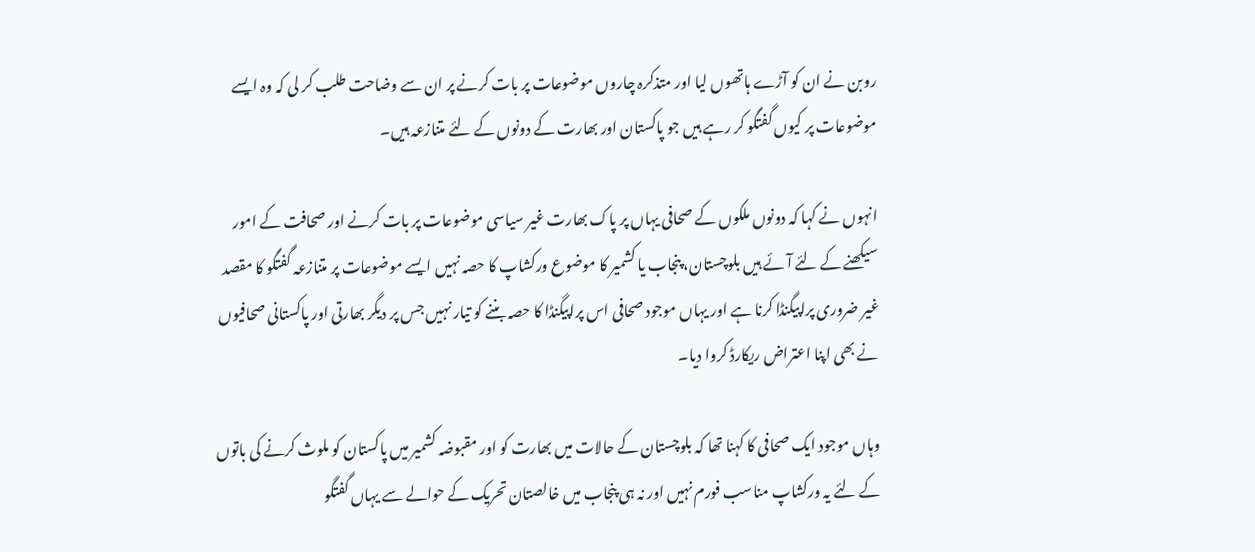روبن نے ان کو آڑے ہاتھوں لیا اور متذکرہ چاروں موضوعات پر بات کرنے پر ان سے وضاحت طلب کر لی کہ وہ ایسے موضوعات پر کیوں گفتگو کر رہے ہیں جو پاکستان اور بھارت کے دونوں کے لئے متنازعہ ہیں۔

انہوں نے کہا کہ دونوں ملکوں کے صحافی یہاں پر پاک بھارت غیر سیاسی موضوعات پر بات کرنے اور صحافت کے امور سیکھنے کے لئے آئے ہیں بلوچستان، پنجاب یا کشمیر کا موضوع ورکشاپ کا حصہ نہیں ایسے موضوعات پر متنازعہ گفتگو کا مقصد غیر ضروری پراپیگنڈا کرنا ہے اور یہاں موجود صحافی اس پراپیگنڈا کا حصہ بننے کو تیار نہیں جس پر دیگر بھارتی اور پاکستانی صحافیوں نے بھی اپنا اعتراض ریکارڈ کروا دیا۔

وہاں موجود ایک صحافی کا کہنا تھا کہ بلوچستان کے حالات میں بھارت کو اور مقبوضہ کشمیر میں پاکستان کو ملوث کرنے کی باتوں کے لئے یہ ورکشاپ مناسب فورم نہیں اور نہ ہی پنجاب میں خالصتان تحریک کے حوالے سے یہاں گفتگو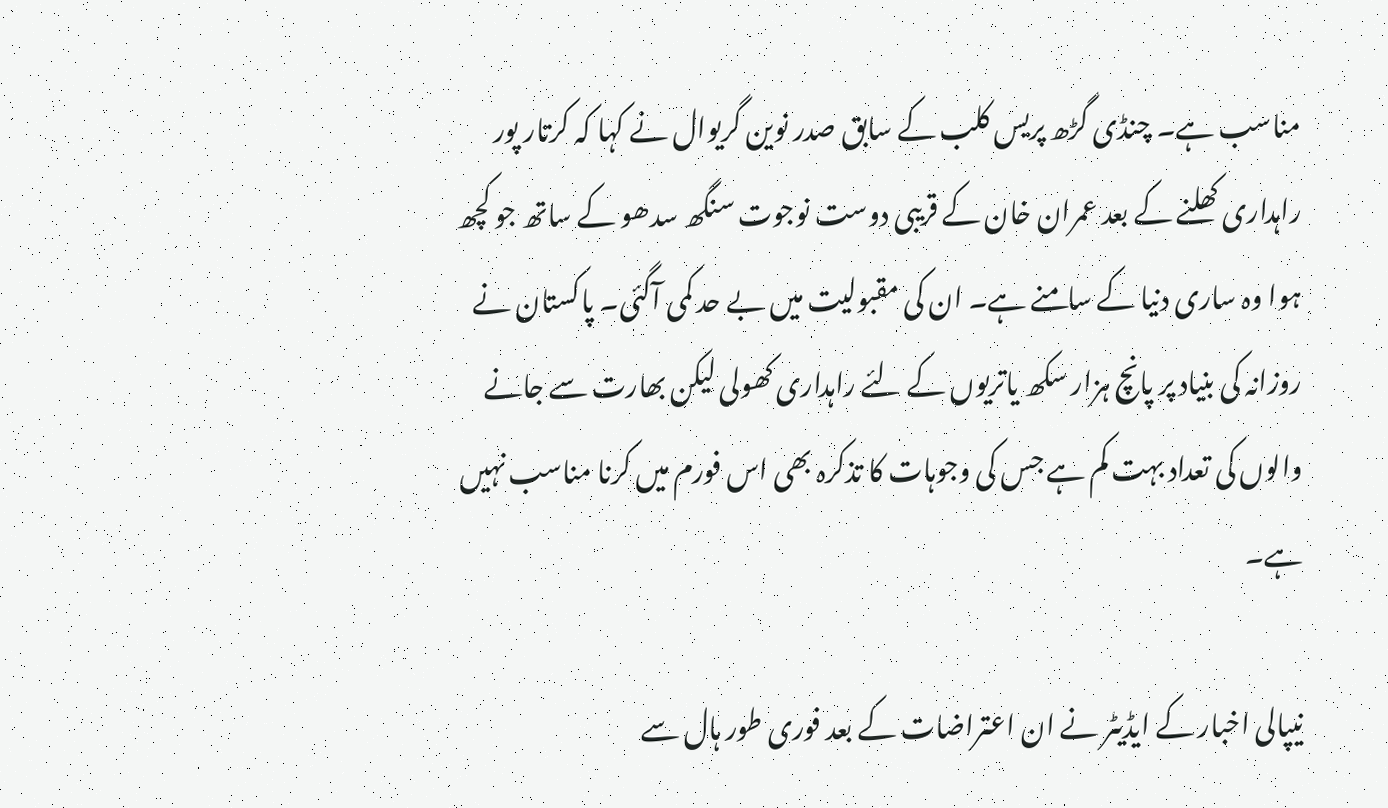مناسب ہے۔ چنڈی گڑھ پریس کلب کے سابق صدر نوین گریوال نے کہا کہ کرتار پور راہداری کھلنے کے بعد عمران خان کے قریبی دوست نوجوت سنگھ سدھو کے ساتھ جو کچھ ہوا وہ ساری دنیا کے سامنے ہے۔ ان کی مقبولیت میں بے حد کمی آگئی۔ پاکستان نے روزانہ کی بنیاد پر پانچ ہزار سکھ یاتریوں کے لئے راہداری کھولی لیکن بھارت سے جانے والوں کی تعداد بہت کم ہے جس کی وجوہات کا تذکرہ بھی اس فورم میں کرنا مناسب نہیں ہے۔

نیپالی اخبار کے ایڈیٹر نے ان اعتراضات کے بعد فوری طور ہال سے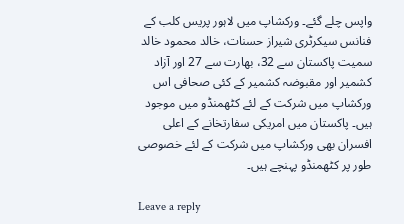واپس چلے گئے۔ ورکشاپ میں لاہور پریس کلب کے فنانس سیکرٹری شیراز حسنات، خالد محمود خالد سمیت پاکستان سے 32، بھارت سے 27 اور آزاد کشمیر اور مقبوضہ کشمیر کے کئی صحافی اس ورکشاپ میں شرکت کے لئے کٹھمنڈو میں موجود ہیں۔ پاکستان میں امریکی سفارتخانے کے اعلی افسران بھی ورکشاپ میں شرکت کے لئے خصوصی طور پر کٹھمنڈو پہنچے ہیں۔

Leave a reply